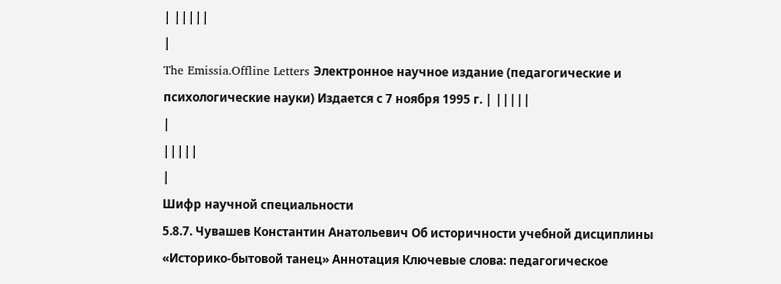| |||||
|
The Emissia.Offline Letters Электронное научное издание (педагогические и психологические науки) Издается с 7 ноября 1995 г. | |||||
|
|||||
|
Шифр научной специальности
5.8.7. Чувашев Константин Анатольевич Об историчности учебной дисциплины «Историко-бытовой танец» Аннотация Ключевые слова: педагогическое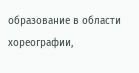образование в области хореографии,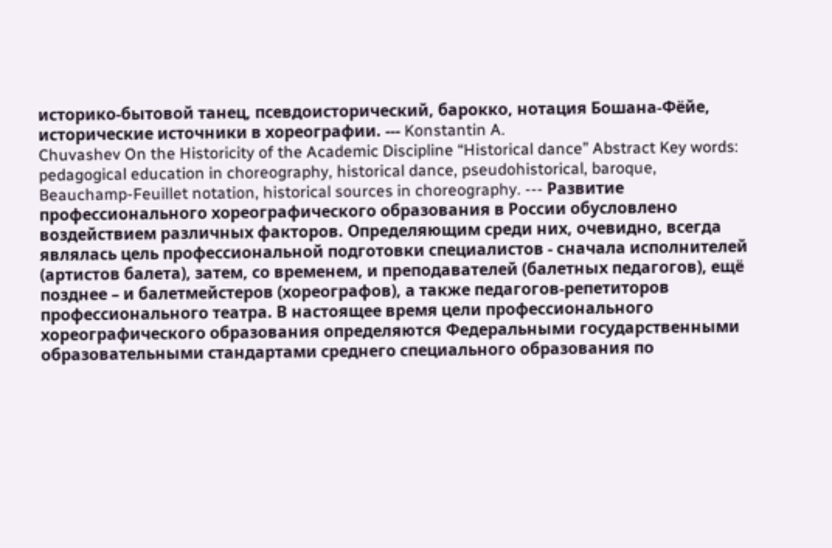историко-бытовой танец, псевдоисторический, барокко, нотация Бошана-Фёйе, исторические источники в хореографии. --- Konstantin A.
Chuvashev On the Historicity of the Academic Discipline “Historical dance” Abstract Key words: pedagogical education in choreography, historical dance, pseudohistorical, baroque, Beauchamp-Feuillet notation, historical sources in choreography. --- Развитие профессионального хореографического образования в России обусловлено воздействием различных факторов. Определяющим среди них, очевидно, всегда являлась цель профессиональной подготовки специалистов - сначала исполнителей (артистов балета), затем, со временем, и преподавателей (балетных педагогов), ещё позднее – и балетмейстеров (хореографов), а также педагогов-репетиторов профессионального театра. В настоящее время цели профессионального хореографического образования определяются Федеральными государственными образовательными стандартами среднего специального образования по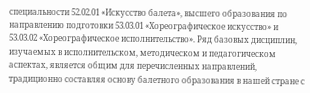специальности 52.02.01 «Искусство балета», высшего образования по направлению подготовки 53.03.01 «Хореографическое искусство» и 53.03.02 «Хореографическое исполнительство». Ряд базовых дисциплин, изучаемых в исполнительском, методическом и педагогическом аспектах, является общим для перечисленных направлений, традиционно составляя основу балетного образования в нашей стране с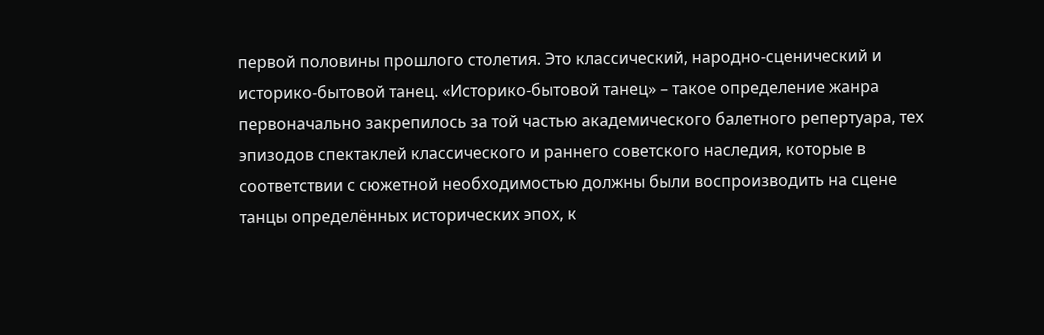первой половины прошлого столетия. Это классический, народно-сценический и историко-бытовой танец. «Историко-бытовой танец» – такое определение жанра первоначально закрепилось за той частью академического балетного репертуара, тех эпизодов спектаклей классического и раннего советского наследия, которые в соответствии с сюжетной необходимостью должны были воспроизводить на сцене танцы определённых исторических эпох, к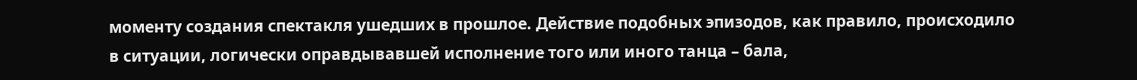моменту создания спектакля ушедших в прошлое. Действие подобных эпизодов, как правило, происходило в ситуации, логически оправдывавшей исполнение того или иного танца – бала,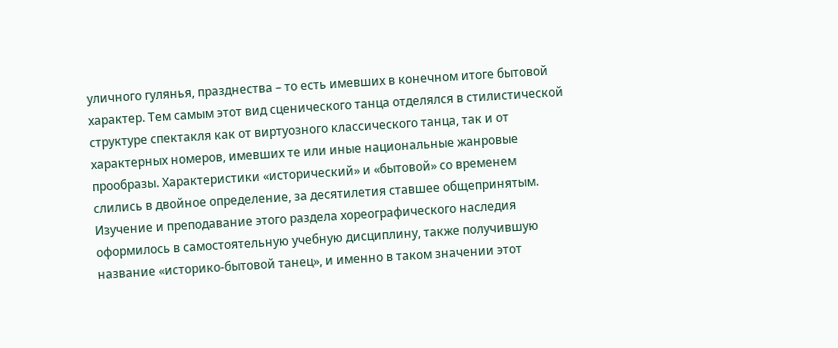уличного гулянья, празднества – то есть имевших в конечном итоге бытовой характер. Тем самым этот вид сценического танца отделялся в стилистической структуре спектакля как от виртуозного классического танца, так и от характерных номеров, имевших те или иные национальные жанровые прообразы. Характеристики «исторический» и «бытовой» со временем слились в двойное определение, за десятилетия ставшее общепринятым. Изучение и преподавание этого раздела хореографического наследия оформилось в самостоятельную учебную дисциплину, также получившую название «историко-бытовой танец», и именно в таком значении этот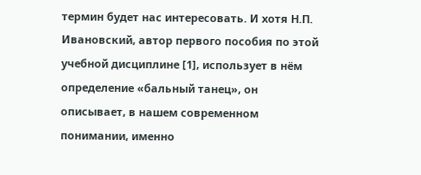термин будет нас интересовать. И хотя Н.П. Ивановский, автор первого пособия по этой учебной дисциплине [1], использует в нём определение «бальный танец», он описывает, в нашем современном понимании, именно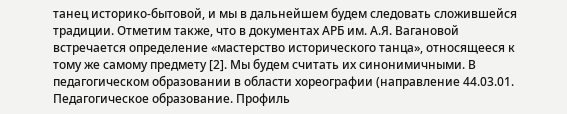танец историко-бытовой, и мы в дальнейшем будем следовать сложившейся традиции. Отметим также, что в документах АРБ им. А.Я. Вагановой встречается определение «мастерство исторического танца», относящееся к тому же самому предмету [2]. Мы будем считать их синонимичными. В педагогическом образовании в области хореографии (направление 44.03.01. Педагогическое образование. Профиль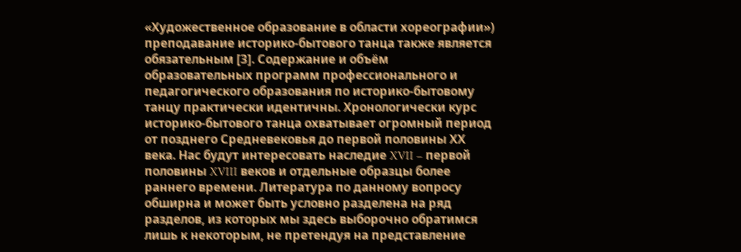«Художественное образование в области хореографии») преподавание историко-бытового танца также является обязательным [3]. Содержание и объём образовательных программ профессионального и педагогического образования по историко-бытовому танцу практически идентичны. Хронологически курс историко-бытового танца охватывает огромный период от позднего Средневековья до первой половины ХХ века. Нас будут интересовать наследие XVII – первой половины XVIII веков и отдельные образцы более раннего времени. Литература по данному вопросу обширна и может быть условно разделена на ряд разделов, из которых мы здесь выборочно обратимся лишь к некоторым, не претендуя на представление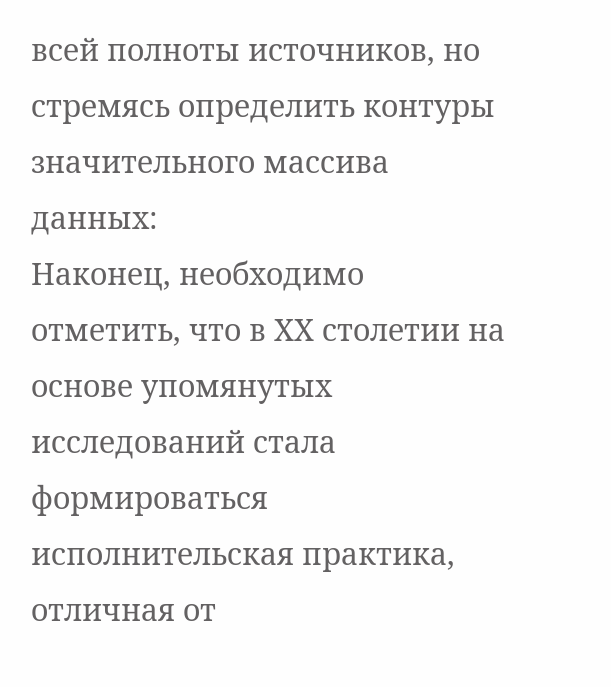всей полноты источников, но стремясь определить контуры значительного массива данных:
Наконец, необходимо отметить, что в ХХ столетии на основе упомянутых исследований стала формироваться исполнительская практика, отличная от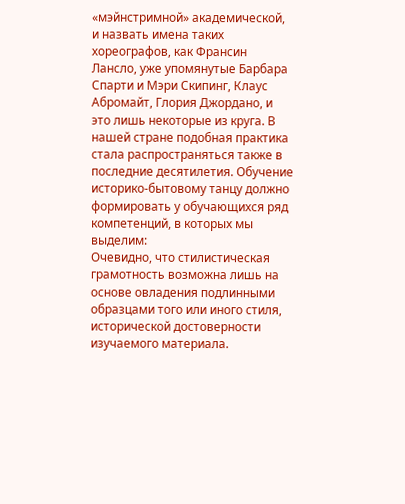«мэйнстримной» академической, и назвать имена таких хореографов, как Франсин Лансло, уже упомянутые Барбара Спарти и Мэри Скипинг, Клаус Абромайт, Глория Джордано, и это лишь некоторые из круга. В нашей стране подобная практика стала распространяться также в последние десятилетия. Обучение историко-бытовому танцу должно формировать у обучающихся ряд компетенций, в которых мы выделим:
Очевидно, что стилистическая грамотность возможна лишь на основе овладения подлинными образцами того или иного стиля, исторической достоверности изучаемого материала.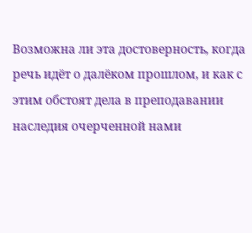Возможна ли эта достоверность, когда речь идёт о далёком прошлом, и как с этим обстоят дела в преподавании наследия очерченной нами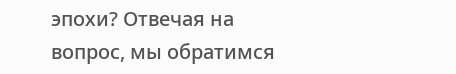эпохи? Отвечая на вопрос, мы обратимся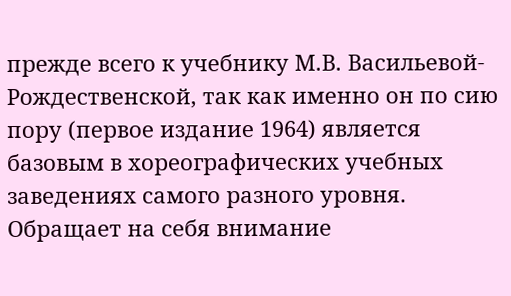прежде всего к учебнику М.В. Васильевой-Рождественской, так как именно он по сию пору (первое издание 1964) является базовым в хореографических учебных заведениях самого разного уровня. Обращает на себя внимание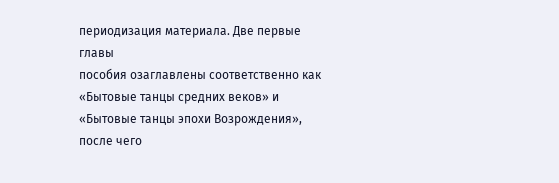периодизация материала. Две первые главы
пособия озаглавлены соответственно как «Бытовые танцы средних веков» и
«Бытовые танцы эпохи Возрождения», после чего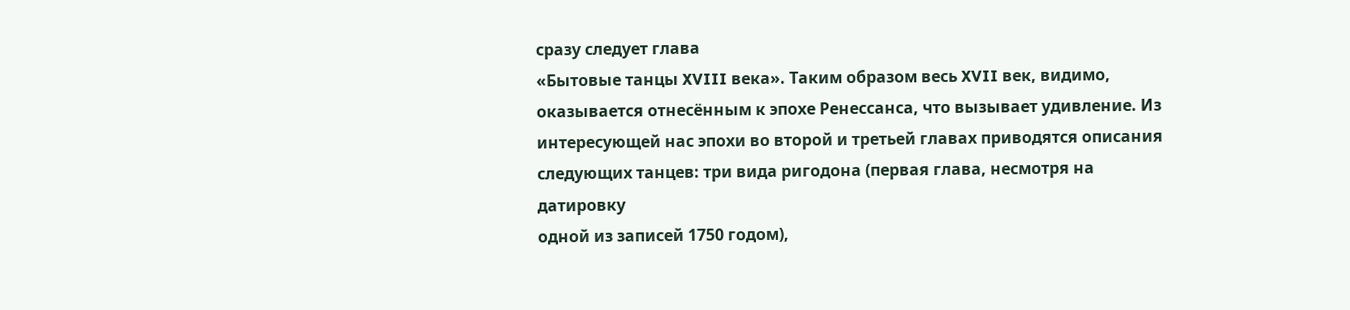сразу следует глава
«Бытовые танцы XVIII века». Таким образом весь XVII век, видимо,
оказывается отнесённым к эпохе Ренессанса, что вызывает удивление. Из
интересующей нас эпохи во второй и третьей главах приводятся описания
следующих танцев: три вида ригодона (первая глава, несмотря на датировку
одной из записей 1750 годом),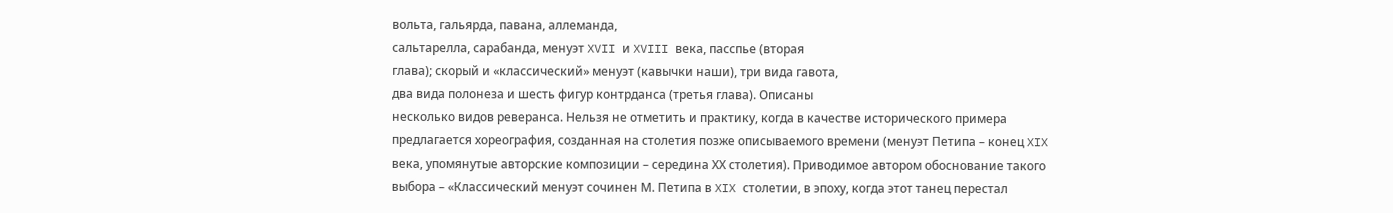вольта, гальярда, павана, аллеманда,
сальтарелла, сарабанда, менуэт XVII и XVIII века, пасспье (вторая
глава); скорый и «классический» менуэт (кавычки наши), три вида гавота,
два вида полонеза и шесть фигур контрданса (третья глава). Описаны
несколько видов реверанса. Нельзя не отметить и практику, когда в качестве исторического примера предлагается хореография, созданная на столетия позже описываемого времени (менуэт Петипа – конец XIX века, упомянутые авторские композиции – середина ХХ столетия). Приводимое автором обоснование такого выбора – «Классический менуэт сочинен М. Петипа в XIX столетии, в эпоху, когда этот танец перестал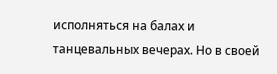исполняться на балах и танцевальных вечерах. Но в своей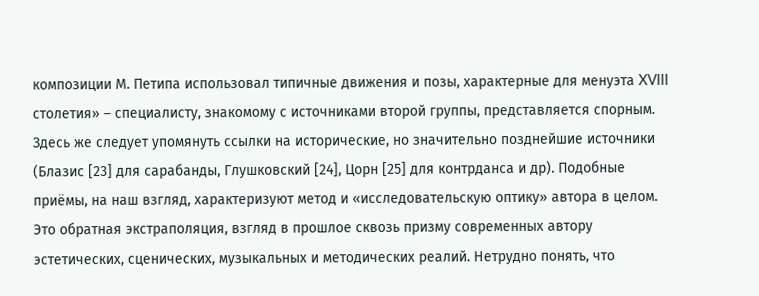композиции М. Петипа использовал типичные движения и позы, характерные для менуэта XVIII столетия» – специалисту, знакомому с источниками второй группы, представляется спорным. Здесь же следует упомянуть ссылки на исторические, но значительно позднейшие источники (Блазис [23] для сарабанды, Глушковский [24], Цорн [25] для контрданса и др). Подобные приёмы, на наш взгляд, характеризуют метод и «исследовательскую оптику» автора в целом. Это обратная экстраполяция, взгляд в прошлое сквозь призму современных автору эстетических, сценических, музыкальных и методических реалий. Нетрудно понять, что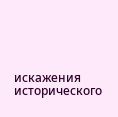искажения исторического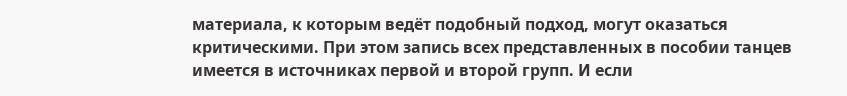материала, к которым ведёт подобный подход, могут оказаться критическими. При этом запись всех представленных в пособии танцев имеется в источниках первой и второй групп. И если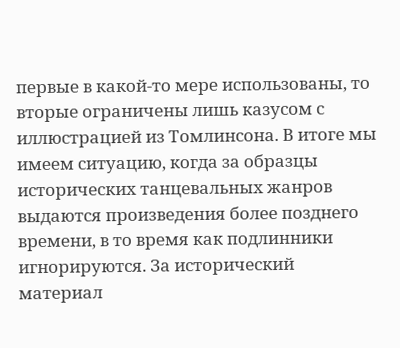первые в какой-то мере использованы, то вторые ограничены лишь казусом с иллюстрацией из Томлинсона. В итоге мы имеем ситуацию, когда за образцы исторических танцевальных жанров выдаются произведения более позднего времени, в то время как подлинники игнорируются. За исторический материал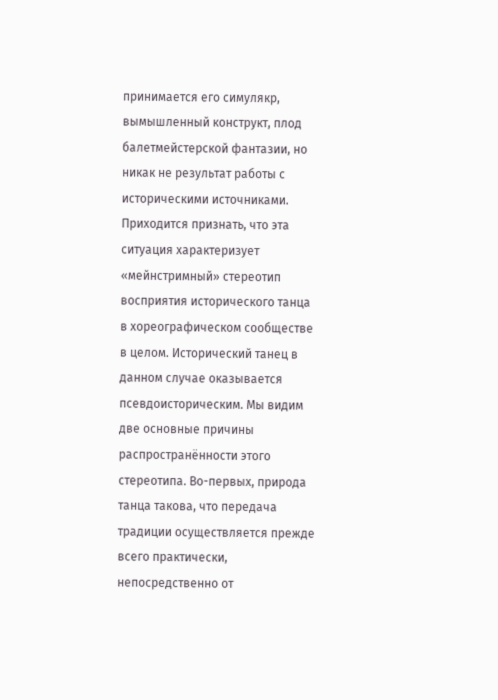принимается его симулякр, вымышленный конструкт, плод балетмейстерской фантазии, но никак не результат работы с историческими источниками. Приходится признать, что эта ситуация характеризует «мейнстримный» стереотип восприятия исторического танца в хореографическом сообществе в целом. Исторический танец в данном случае оказывается псевдоисторическим. Мы видим две основные причины распространённости этого стереотипа. Во-первых, природа танца такова, что передача традиции осуществляется прежде всего практически, непосредственно от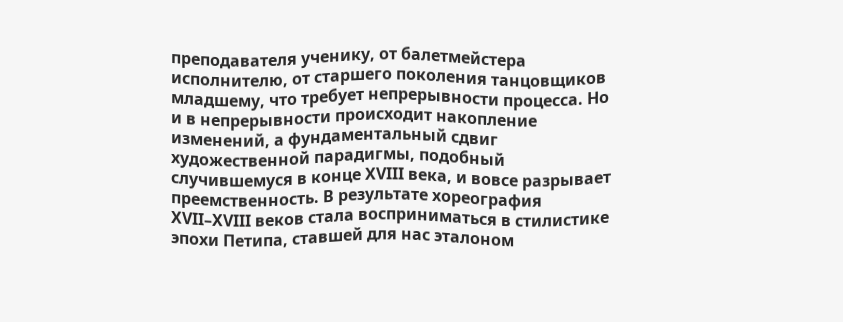преподавателя ученику, от балетмейстера исполнителю, от старшего поколения танцовщиков младшему, что требует непрерывности процесса. Но и в непрерывности происходит накопление изменений, а фундаментальный сдвиг художественной парадигмы, подобный случившемуся в конце XVIII века, и вовсе разрывает преемственность. В результате хореография XVII–XVIII веков стала восприниматься в стилистике эпохи Петипа, ставшей для нас эталоном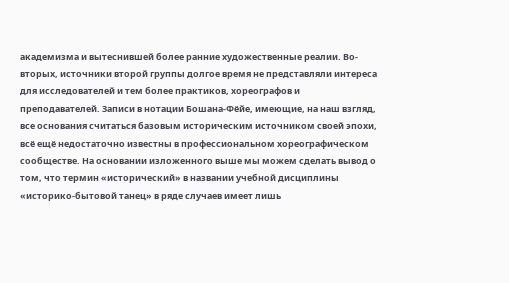академизма и вытеснившей более ранние художественные реалии. Во-вторых, источники второй группы долгое время не представляли интереса для исследователей и тем более практиков, хореографов и преподавателей. Записи в нотации Бошана-Фёйе, имеющие, на наш взгляд, все основания считаться базовым историческим источником своей эпохи, всё ещё недостаточно известны в профессиональном хореографическом сообществе. На основании изложенного выше мы можем сделать вывод о том, что термин «исторический» в названии учебной дисциплины «историко-бытовой танец» в ряде случаев имеет лишь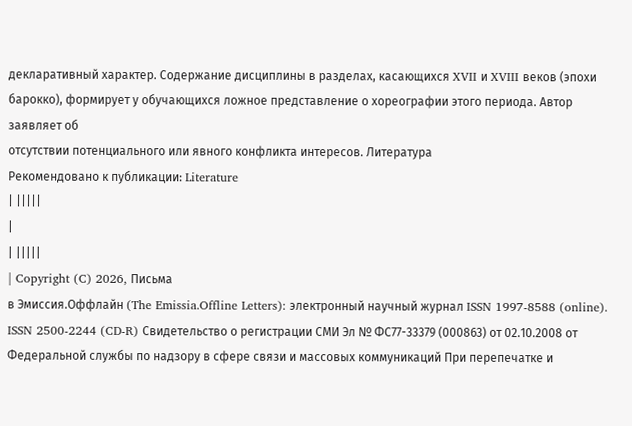декларативный характер. Содержание дисциплины в разделах, касающихся XVII и XVIII веков (эпохи барокко), формирует у обучающихся ложное представление о хореографии этого периода. Автор заявляет об
отсутствии потенциального или явного конфликта интересов. Литература
Рекомендовано к публикации: Literature
| |||||
|
| |||||
| Copyright (C) 2026, Письма
в Эмиссия.Оффлайн (The Emissia.Offline Letters): электронный научный журнал ISSN 1997-8588 (online). ISSN 2500-2244 (CD-R) Свидетельство о регистрации СМИ Эл № ФС77-33379 (000863) от 02.10.2008 от Федеральной службы по надзору в сфере связи и массовых коммуникаций При перепечатке и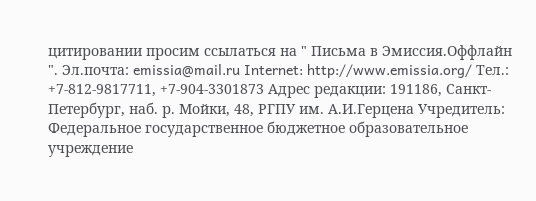цитировании просим ссылаться на " Письма в Эмиссия.Оффлайн ". Эл.почта: emissia@mail.ru Internet: http://www.emissia.org/ Тел.: +7-812-9817711, +7-904-3301873 Адрес редакции: 191186, Санкт-Петербург, наб. р. Мойки, 48, РГПУ им. А.И.Герцена Учредитель: Федеральное государственное бюджетное образовательное учреждение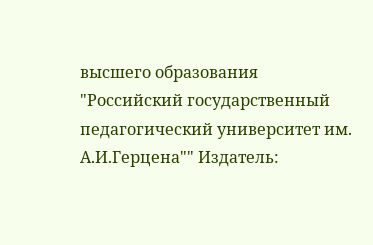высшего образования "Российский государственный педагогический университет им. А.И.Герцена"" Издатель: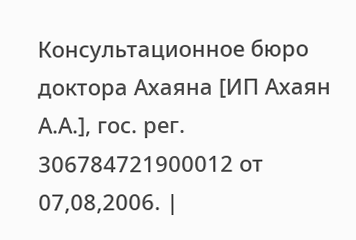Консультационное бюро доктора Ахаяна [ИП Ахаян А.А.], гос. рег. 306784721900012 от 07,08,2006. |